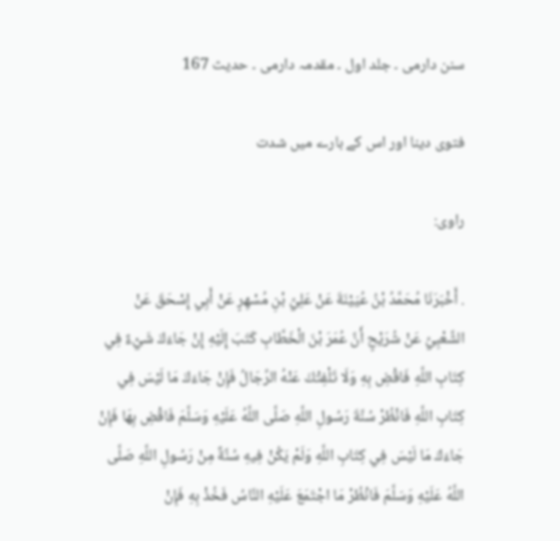سنن دارمی ۔ جلد اول ۔ مقدمہ دارمی ۔ حدیث 167

فتوی دینا اور اس کے بارے میں شدت

راوی:

. أَخْبَرَنَا مُحَمَّدُ بْنُ عُيَيْنَةَ عَنْ عَلِيِّ بْنِ مُسْهِرٍ عَنْ أَبِي إِسْحَقَ عَنْ الشَّعْبِيِّ عَنْ شُرَيْحٍ أَنَّ عُمَرَ بْنَ الْخَطَّابِ كَتَبَ إِلَيْهِ إِنْ جَاءَكَ شَيْءٌ فِي كِتَابِ اللَّهِ فَاقْضِ بِهِ وَلَا تَلْفِتْكَ عَنْهُ الرِّجَالُ فَإِنْ جَاءَكَ مَا لَيْسَ فِي كِتَابِ اللَّهِ فَانْظُرْ سُنَّةَ رَسُولِ اللَّهِ صَلَّى اللَّهُ عَلَيْهِ وَسَلَّمَ فَاقْضِ بِهَا فَإِنْ جَاءَكَ مَا لَيْسَ فِي كِتَابِ اللَّهِ وَلَمْ يَكُنْ فِيهِ سُنَّةٌ مِنْ رَسُولِ اللَّهِ صَلَّى اللَّهُ عَلَيْهِ وَسَلَّمَ فَانْظُرْ مَا اجْتَمَعَ عَلَيْهِ النَّاسُ فَخُذْ بِهِ فَإِنْ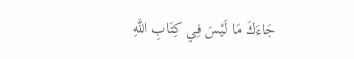جَاءَكَ مَا لَيْسَ فِي كِتَابِ اللَّهِ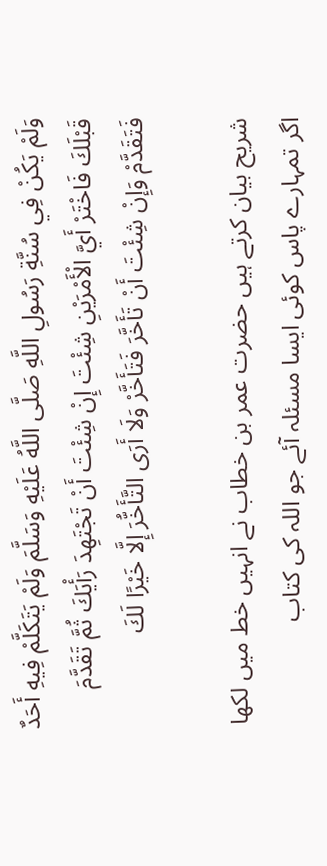وَلَمْ يَكُنْ فِي سُنَّةِ رَسُولِ اللَّهِ صَلَّى اللَّهُ عَلَيْهِ وَسَلَّمَ وَلَمْ يَتَكَلَّمْ فِيهِ أَحَدٌ قَبْلَكَ فَاخْتَرْ أَيَّ الْأَمْرَيْنِ شِئْتَ إِنْ شِئْتَ أَنْ تَجْتَهِدَ رَأْيَكَ ثُمَّ تَقَدَّمَ فَتَقَدَّمْ وَإِنْ شِئْتَ أَنْ تَأَخَّرَ فَتَأَخَّرْ وَلَا أَرَى التَّأَخُّرَ إِلَّا خَيْرًا لَكَ

شریح بیان کرتے ہیں حضرت عمر بن خطاب نے انہیں خط میں لکھا اگر تمہارے پاس کوئی ایسا مسئلہ آئے جو اللہ کی کتاب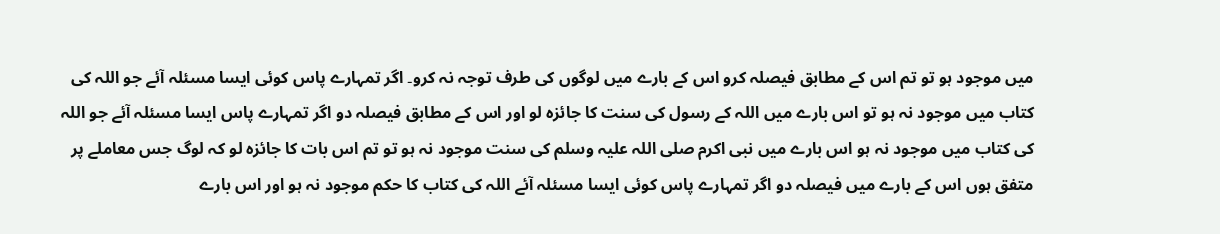میں موجود ہو تو تم اس کے مطابق فیصلہ کرو اس کے بارے میں لوگوں کی طرف توجہ نہ کرو۔ اگر تمہارے پاس کوئی ایسا مسئلہ آئے جو اللہ کی کتاب میں موجود نہ ہو تو اس بارے میں اللہ کے رسول کی سنت کا جائزہ لو اور اس کے مطابق فیصلہ دو اگر تمہارے پاس ایسا مسئلہ آئے جو اللہ کی کتاب میں موجود نہ ہو اس بارے میں نبی اکرم صلی اللہ علیہ وسلم کی سنت موجود نہ ہو تو تم اس بات کا جائزہ لو کہ لوگ جس معاملے پر متفق ہوں اس کے بارے میں فیصلہ دو اگر تمہارے پاس کوئی ایسا مسئلہ آئے اللہ کی کتاب کا حکم موجود نہ ہو اور اس بارے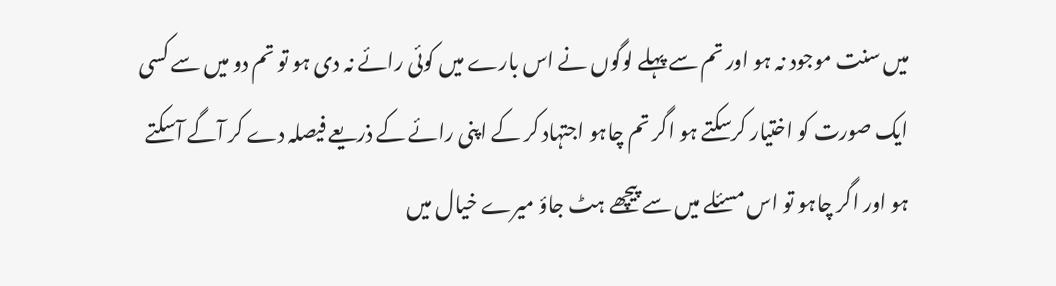میں سنت موجود نہ ہو اور تم سے پہلے لوگوں نے اس بارے میں کوئی رائے نہ دی ہو تو تم دو میں سے کسی ایک صورت کو اختیار کرسکتے ہو اگر تم چاہو اجتہاد کر کے اپنی رائے کے ذریعے فیصلہ دے کر آگے آسکتے ہو اور اگر چاہو تو اس مسئلے میں سے پیچھے ہٹ جاؤ میرے خیال میں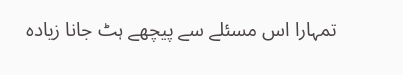تمہارا اس مسئلے سے پیچھے ہٹ جانا زیادہ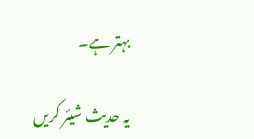بہتر ہے۔

یہ حدیث شیئر کریں